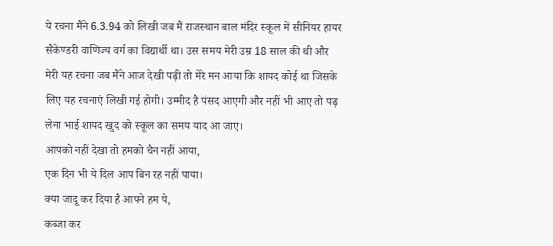ये रचना मैंने 6.3.94 को लिखी जब मैं राजस्थान बाल मंदिर स्कूल में सीनियर हायर सैकेण्डरी वाणिज्य वर्ग का विद्यार्थी था। उस समय मेरी उम्र 18 साल की थी और मेरी यह रचना जब मैंने आज देखी पढ़ी तो मेरे मन आया कि शायद कोई था जिसके लिए यह रचनाएं लिखी गई होगी। उम्मीद है पंसद आएगी और नहीं भी आए तो पढ़ लेना भाई शायद खुद को स्कूल का समय याद आ जाए।
आपको नहीं देखा तो हमको चैन नहीं आया,
एक दिन भी ये दिल आप बिन रह नहीं पाया।
क्या जादू कर दिया है आपने हम पे,
कब्जा कर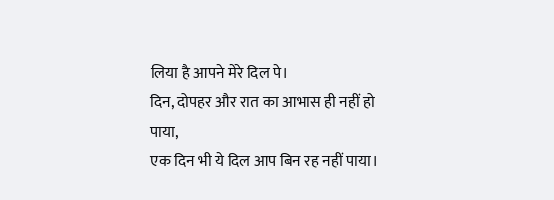लिया है आपने मेरे दिल पे।
दिन, दोपहर और रात का आभास ही नहीं हो पाया,
एक दिन भी ये दिल आप बिन रह नहीं पाया।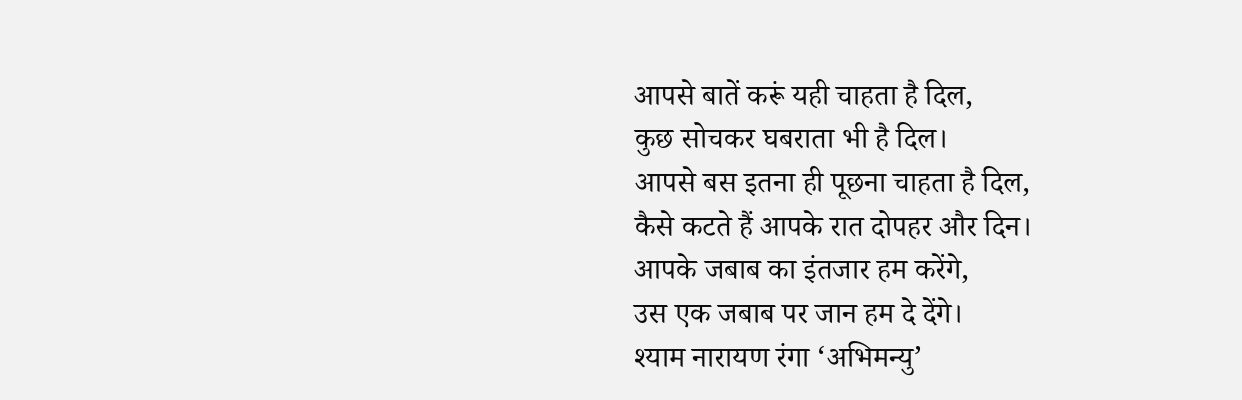आपसे बातें करूं यही चाहता है दिल,
कुछ सोचकर घबराता भी है दिल।
आपसे बस इतना ही पूछना चाहता है दिल,
कैसे कटते हैं आपके रात दोपहर और दिन।
आपके जबाब का इंतजार हम करेंगे,
उस एक जबाब पर जान हम दे देंगे।
श्याम नारायण रंगा ‘अभिमन्यु’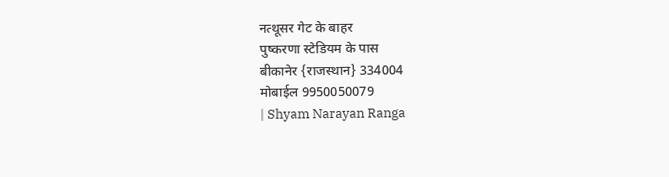नत्थूसर गेट के बाहर
पुष्करणा स्टेडियम के पास
बीकानेर {राजस्थान} 334004
मोबाईल 9950050079
| Shyam Narayan Ranga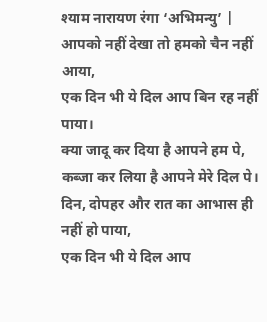श्याम नारायण रंगा ‘अभिमन्यु’ |
आपको नहीं देखा तो हमको चैन नहीं आया,
एक दिन भी ये दिल आप बिन रह नहीं पाया।
क्या जादू कर दिया है आपने हम पे,
कब्जा कर लिया है आपने मेरे दिल पे।
दिन, दोपहर और रात का आभास ही नहीं हो पाया,
एक दिन भी ये दिल आप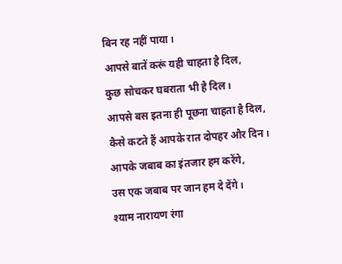बिन रह नहीं पाया।
आपसे बातें करूं यही चाहता है दिल,
कुछ सोचकर घबराता भी है दिल।
आपसे बस इतना ही पूछना चाहता है दिल,
कैसे कटते हैं आपके रात दोपहर और दिन।
आपके जबाब का इंतजार हम करेंगे,
उस एक जबाब पर जान हम दे देंगे।
श्याम नारायण रंगा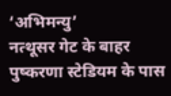‘अभिमन्यु’
नत्थूसर गेट के बाहर
पुष्करणा स्टेडियम के पास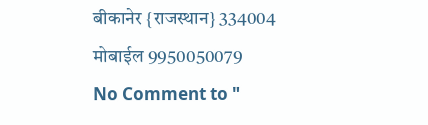बीकानेर {राजस्थान} 334004
मोबाईल 9950050079
No Comment to "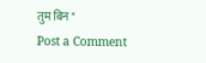तुम बिन "
Post a Comment